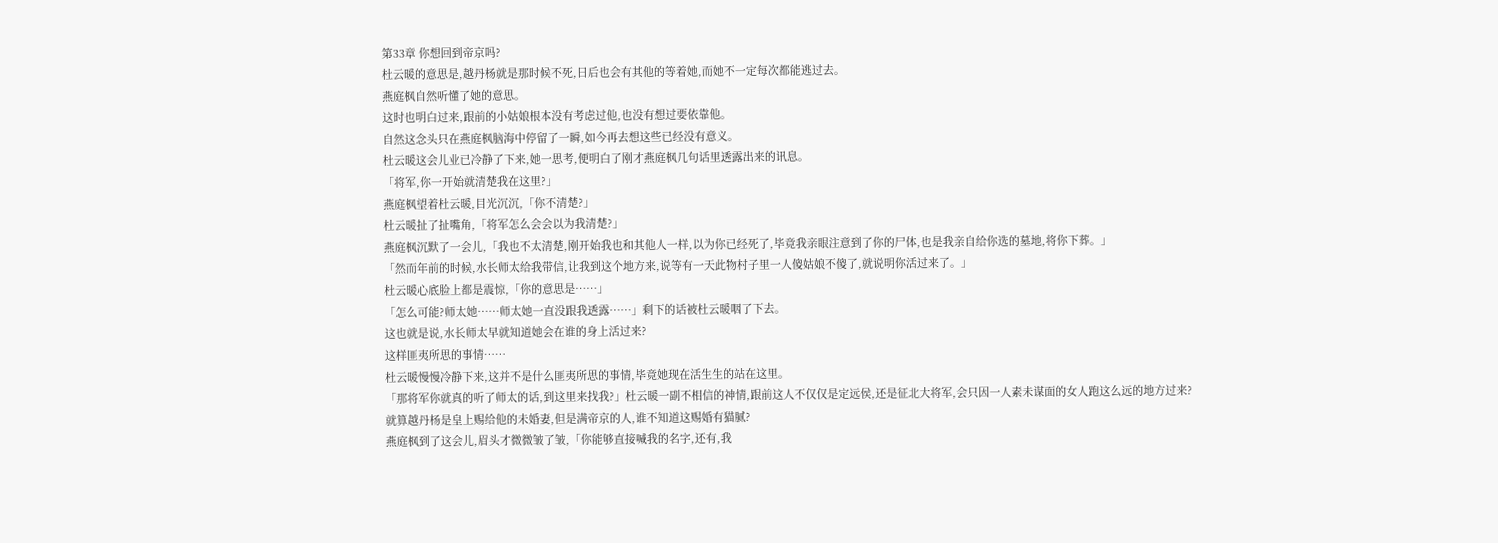第33章 你想回到帝京吗?
杜云暖的意思是,越丹杨就是那时候不死,日后也会有其他的等着她,而她不一定每次都能逃过去。
燕庭枫自然听懂了她的意思。
这时也明白过来,跟前的小姑娘根本没有考虑过他,也没有想过要依靠他。
自然这念头只在燕庭枫脑海中停留了一瞬,如今再去想这些已经没有意义。
杜云暖这会儿业已冷静了下来,她一思考,便明白了刚才燕庭枫几句话里透露出来的讯息。
「将军,你一开始就清楚我在这里?」
燕庭枫望着杜云暖,目光沉沉,「你不清楚?」
杜云暖扯了扯嘴角,「将军怎么会会以为我清楚?」
燕庭枫沉默了一会儿,「我也不太清楚,刚开始我也和其他人一样,以为你已经死了,毕竟我亲眼注意到了你的尸体,也是我亲自给你选的墓地,将你下葬。」
「然而年前的时候,水长师太给我带信,让我到这个地方来,说等有一天此物村子里一人傻姑娘不傻了,就说明你活过来了。」
杜云暖心底脸上都是震惊,「你的意思是……」
「怎么可能?师太她……师太她一直没跟我透露……」剩下的话被杜云暖咽了下去。
这也就是说,水长师太早就知道她会在谁的身上活过来?
这样匪夷所思的事情……
杜云暖慢慢冷静下来,这并不是什么匪夷所思的事情,毕竟她现在活生生的站在这里。
「那将军你就真的听了师太的话,到这里来找我?」杜云暖一副不相信的神情,跟前这人不仅仅是定远侯,还是征北大将军,会只因一人素未谋面的女人跑这么远的地方过来?
就算越丹杨是皇上赐给他的未婚妻,但是满帝京的人,谁不知道这赐婚有猫腻?
燕庭枫到了这会儿,眉头才微微皱了皱,「你能够直接喊我的名字,还有,我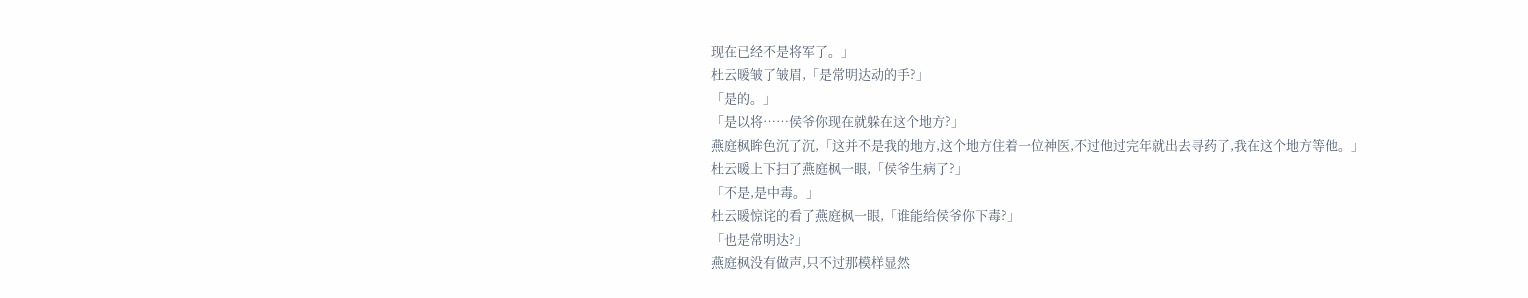现在已经不是将军了。」
杜云暖皱了皱眉,「是常明达动的手?」
「是的。」
「是以将……侯爷你现在就躲在这个地方?」
燕庭枫眸色沉了沉,「这并不是我的地方,这个地方住着一位神医,不过他过完年就出去寻药了,我在这个地方等他。」
杜云暖上下扫了燕庭枫一眼,「侯爷生病了?」
「不是,是中毒。」
杜云暖惊诧的看了燕庭枫一眼,「谁能给侯爷你下毒?」
「也是常明达?」
燕庭枫没有做声,只不过那模样显然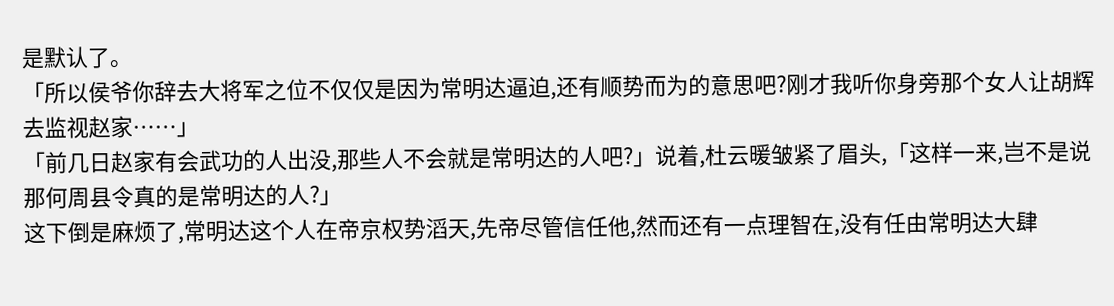是默认了。
「所以侯爷你辞去大将军之位不仅仅是因为常明达逼迫,还有顺势而为的意思吧?刚才我听你身旁那个女人让胡辉去监视赵家……」
「前几日赵家有会武功的人出没,那些人不会就是常明达的人吧?」说着,杜云暖皱紧了眉头,「这样一来,岂不是说那何周县令真的是常明达的人?」
这下倒是麻烦了,常明达这个人在帝京权势滔天,先帝尽管信任他,然而还有一点理智在,没有任由常明达大肆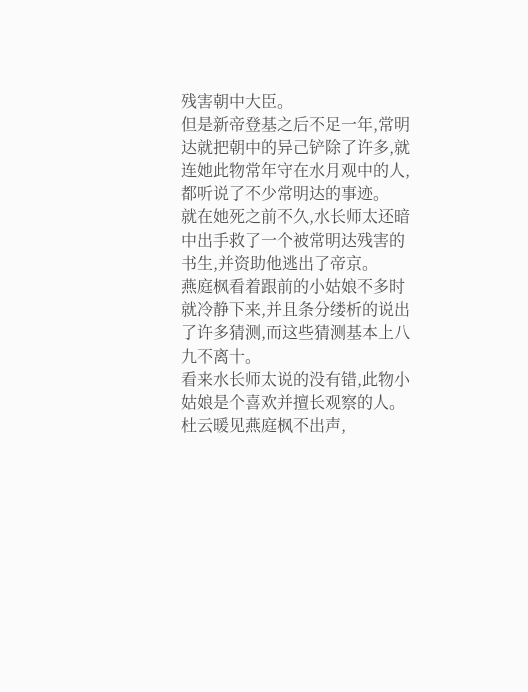残害朝中大臣。
但是新帝登基之后不足一年,常明达就把朝中的异己铲除了许多,就连她此物常年守在水月观中的人,都听说了不少常明达的事迹。
就在她死之前不久,水长师太还暗中出手救了一个被常明达残害的书生,并资助他逃出了帝京。
燕庭枫看着跟前的小姑娘不多时就冷静下来,并且条分缕析的说出了许多猜测,而这些猜测基本上八九不离十。
看来水长师太说的没有错,此物小姑娘是个喜欢并擅长观察的人。
杜云暖见燕庭枫不出声,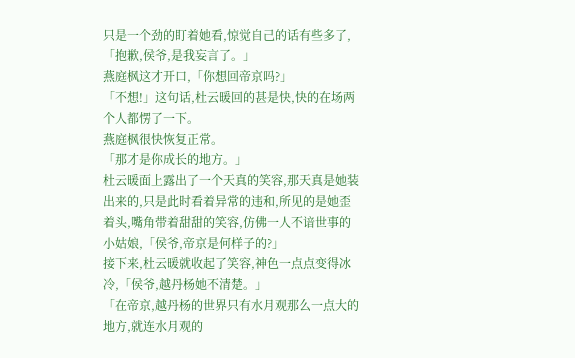只是一个劲的盯着她看,惊觉自己的话有些多了,「抱歉,侯爷,是我妄言了。」
燕庭枫这才开口,「你想回帝京吗?」
「不想!」这句话,杜云暖回的甚是快,快的在场两个人都愣了一下。
燕庭枫很快恢复正常。
「那才是你成长的地方。」
杜云暖面上露出了一个天真的笑容,那天真是她装出来的,只是此时看着异常的违和,所见的是她歪着头,嘴角带着甜甜的笑容,仿佛一人不谙世事的小姑娘,「侯爷,帝京是何样子的?」
接下来,杜云暖就收起了笑容,神色一点点变得冰冷,「侯爷,越丹杨她不清楚。」
「在帝京,越丹杨的世界只有水月观那么一点大的地方,就连水月观的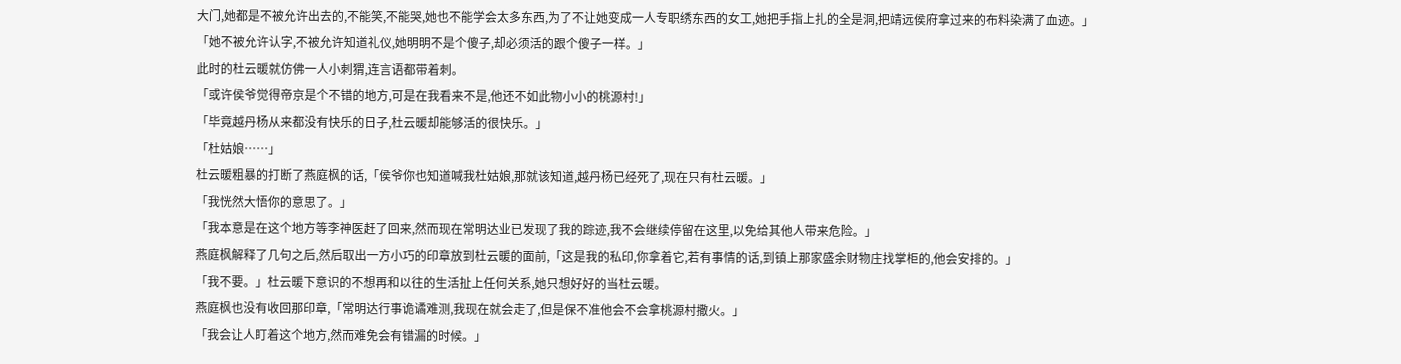大门,她都是不被允许出去的,不能笑,不能哭,她也不能学会太多东西,为了不让她变成一人专职绣东西的女工,她把手指上扎的全是洞,把靖远侯府拿过来的布料染满了血迹。」
「她不被允许认字,不被允许知道礼仪,她明明不是个傻子,却必须活的跟个傻子一样。」
此时的杜云暖就仿佛一人小刺猬,连言语都带着刺。
「或许侯爷觉得帝京是个不错的地方,可是在我看来不是,他还不如此物小小的桃源村!」
「毕竟越丹杨从来都没有快乐的日子,杜云暖却能够活的很快乐。」
「杜姑娘……」
杜云暖粗暴的打断了燕庭枫的话,「侯爷你也知道喊我杜姑娘,那就该知道,越丹杨已经死了,现在只有杜云暖。」
「我恍然大悟你的意思了。」
「我本意是在这个地方等李神医赶了回来,然而现在常明达业已发现了我的踪迹,我不会继续停留在这里,以免给其他人带来危险。」
燕庭枫解释了几句之后,然后取出一方小巧的印章放到杜云暖的面前,「这是我的私印,你拿着它,若有事情的话,到镇上那家盛余财物庄找掌柜的,他会安排的。」
「我不要。」杜云暖下意识的不想再和以往的生活扯上任何关系,她只想好好的当杜云暖。
燕庭枫也没有收回那印章,「常明达行事诡谲难测,我现在就会走了,但是保不准他会不会拿桃源村撒火。」
「我会让人盯着这个地方,然而难免会有错漏的时候。」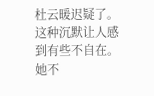杜云暖迟疑了。
这种沉默让人感到有些不自在。
她不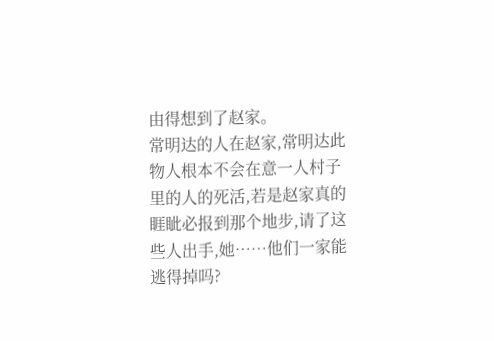由得想到了赵家。
常明达的人在赵家,常明达此物人根本不会在意一人村子里的人的死活,若是赵家真的睚眦必报到那个地步,请了这些人出手,她……他们一家能逃得掉吗?